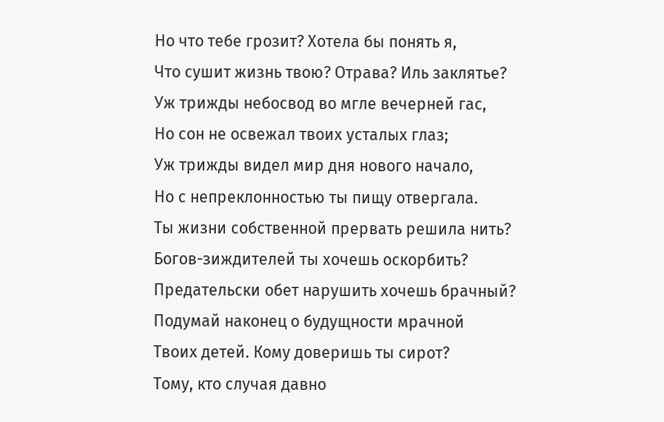Но что тебе грозит? Хотела бы понять я,
Что сушит жизнь твою? Отрава? Иль заклятье?
Уж трижды небосвод во мгле вечерней гас,
Но сон не освежал твоих усталых глаз;
Уж трижды видел мир дня нового начало,
Но с непреклонностью ты пищу отвергала.
Ты жизни собственной прервать решила нить?
Богов-зиждителей ты хочешь оскорбить?
Предательски обет нарушить хочешь брачный?
Подумай наконец о будущности мрачной
Твоих детей. Кому доверишь ты сирот?
Тому, кто случая давно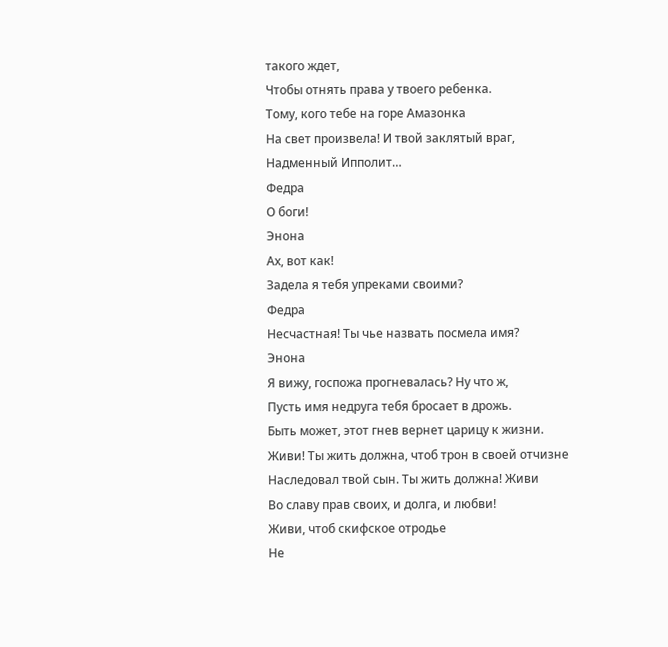такого ждет,
Чтобы отнять права у твоего ребенка.
Тому, кого тебе на горе Амазонка
На свет произвела! И твой заклятый враг,
Надменный Ипполит…
Федра
О боги!
Энона
Ах, вот как!
Задела я тебя упреками своими?
Федра
Несчастная! Ты чье назвать посмела имя?
Энона
Я вижу, госпожа прогневалась? Ну что ж,
Пусть имя недруга тебя бросает в дрожь.
Быть может, этот гнев вернет царицу к жизни.
Живи! Ты жить должна, чтоб трон в своей отчизне
Наследовал твой сын. Ты жить должна! Живи
Во славу прав своих, и долга, и любви!
Живи, чтоб скифское отродье
Не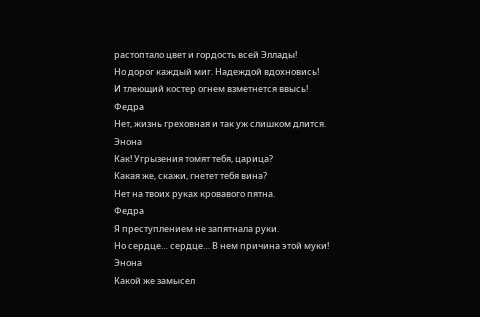растоптало цвет и гордость всей Эллады!
Но дорог каждый миг. Надеждой вдохновись!
И тлеющий костер огнем взметнется ввысь!
Федра
Нет, жизнь греховная и так уж слишком длится.
Энона
Как! Угрызения томят тебя, царица?
Какая же, скажи, гнетет тебя вина?
Нет на твоих руках кровавого пятна.
Федра
Я преступлением не запятнала руки.
Но сердце… сердце… В нем причина этой муки!
Энона
Какой же замысел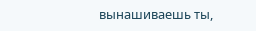вынашиваешь ты,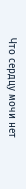Что сердцу мочи нет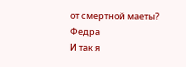от смертной маеты?
Федра
И так я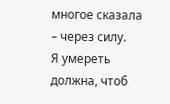многое сказала – через силу.
Я умереть должна, чтоб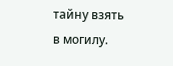тайну взять в могилу.